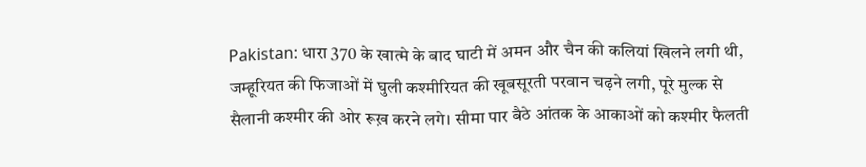Pakistan: धारा 370 के खात्मे के बाद घाटी में अमन और चैन की कलियां खिलने लगी थी, जम्हूरियत की फिजाओं में घुली कश्मीरियत की खूबसूरती परवान चढ़ने लगी, पूरे मुल्क से सैलानी कश्मीर की ओर रूख़ करने लगे। सीमा पार बैठे आंतक के आकाओं को कश्मीर फैलती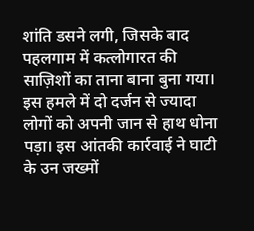शांति डसने लगी, जिसके बाद पहलगाम में कत्लोगारत की साज़िशों का ताना बाना बुना गया। इस हमले में दो दर्जन से ज्यादा लोगों को अपनी जान से हाथ धोना पड़ा। इस आंतकी कार्रवाई ने घाटी के उन जख्मों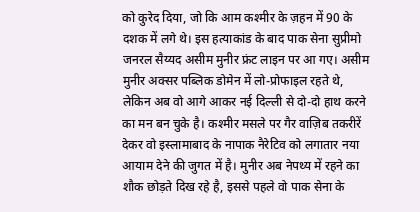को कुरेद दिया, जो कि आम कश्मीर के ज़हन में 90 के दशक में लगे थे। इस हत्याकांड के बाद पाक सेना सुप्रीमो जनरल सैय्यद असीम मुनीर फ्रंट लाइन पर आ गए। असीम मुनीर अक्सर पब्लिक डोमेन में लो-प्रोफाइल रहते थे, लेकिन अब वो आगे आकर नई दिल्ली से दो-दो हाथ करने का मन बन चुके है। कश्मीर मसले पर गैर वाज़िब तकरीरें देकर वो इस्लामाबाद के नापाक नैरेटिव को लगातार नया आयाम देने की जुगत में है। मुनीर अब नेपथ्य में रहने का शौक छोड़ते दिख रहे है, इससे पहले वो पाक सेना के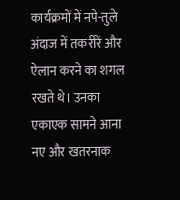कार्यक्रमों में नपे-तुले अंदाज में तकरीरें और ऐलान करने का शगल रखते थे। उनका एकाएक सामने आना नए और खतरनाक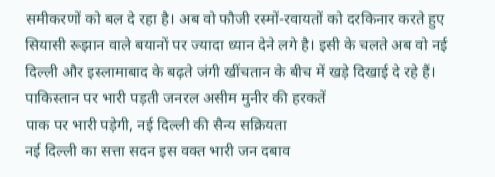समीकरणों को बल दे रहा है। अब वो फौजी रस्मों-रवायतों को दरकिनार करते हुए सियासी रूझान वाले बयानों पर ज्यादा ध्यान देने लगे है। इसी के चलते अब वो नई दिल्ली और इस्लामाबाद के बढ़ते जंगी खींचतान के बीच में खड़े दिखाई दे रहे हैं।
पाकिस्तान पर भारी पड़ती जनरल असीम मुनीर की हरकतें
पाक पर भारी पड़ेगी, नई दिल्ली की सैन्य सक्रियता
नई दिल्ली का सत्ता सदन इस वक्त भारी जन दबाव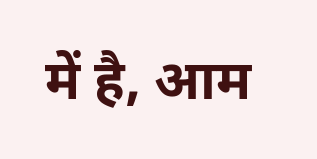में है, आम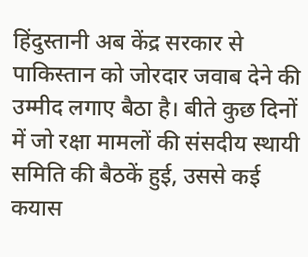हिंदुस्तानी अब केंद्र सरकार से पाकिस्तान को जोरदार जवाब देने की उम्मीद लगाए बैठा है। बीते कुछ दिनों में जो रक्षा मामलों की संसदीय स्थायी समिति की बैठकें हुई, उससे कई कयास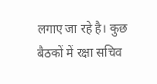लगाए जा रहे है। कुछ बैठकों में रक्षा सचिव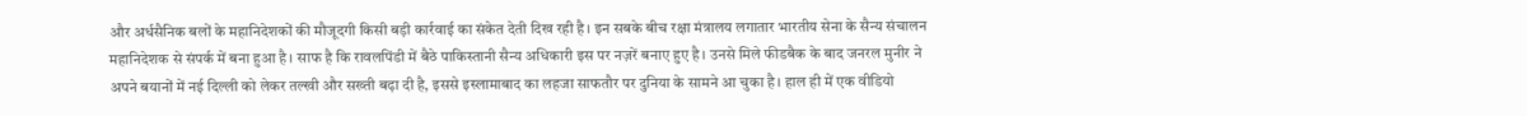और अर्धसैनिक बलों के महानिदेशकों की मौजूदगी किसी बड़ी कार्रवाई का संकेत देती दिख रही है। इन सबके बीच रक्षा मंत्रालय लगातार भारतीय सेना के सैन्य संचालन महानिदेशक से संपर्क में बना हुआ है। साफ है कि रावलपिंडी में बैठे पाकिस्तानी सैन्य अधिकारी इस पर नज़रें बनाए हुए है। उनसे मिले फीडबैक के बाद जनरल मुनीर ने अपने बयानों में नई दिल्ली को लेकर तल्खी और सख्ती बढ़ा दी है, इससे इस्लामाबाद का लहजा साफतौर पर दुनिया के सामने आ चुका है। हाल ही में एक वीडियो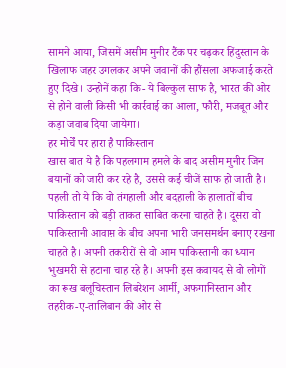सामने आया, जिसमें असीम मुनीर टैंक पर चढ़कर हिंदुस्तान के खिलाफ जहर उगलकर अपने जवानों की हौंसला अफजाई करते हुए दिखे। उन्होनें कहा कि- ये बिल्कुल साफ है, भारत की ओर से होने वाली किसी भी कार्रवाई का आला, फौरी, मजबूत और कड़ा जवाब दिया जायेगा।
हर मोर्चें पर हारा है पाकिस्तान
खास बात ये है कि पहलगाम हमले के बाद असीम मुनीर जिन बयानों को जारी कर रहे है, उससे कई चीजें साफ हो जाती है। पहली तो ये कि वो तंगहाली और बदहाली के हालातों बीच पाकिस्तान को बड़ी ताकत साबित करना चाहते है। दूसरा वो पाकिस्तानी आवाम़ के बीच अपना भारी जनसमर्थन बनाए रखना चाहते है। अपनी तकरीरों से वो आम पाकिस्तानी का ध्यान भुखमरी से हटाना चाह रहे है। अपनी इस कवायद से वो लोगों का रूख बलूचिस्तान लिबरेशन आर्मी, अफगानिस्तान और तहरीक-ए-तालिबान की ओर से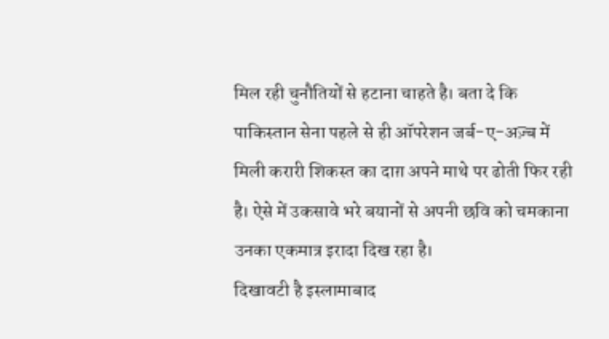मिल रही चुनौतियों से हटाना चाहते है। बता दे कि पाकिस्तान सेना पहले से ही ऑपरेशन जर्ब-ए-अज़्ब में मिली करारी शिकस्त का दाग़ अपने माथे पर ढोती फिर रही है। ऐसे में उकसावे भरे बयानों से अपनी छवि को चमकाना उनका एकमात्र इरादा दिख रहा है।
दिखावटी है इस्लामाबाद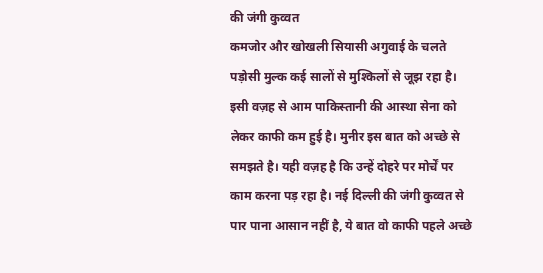की जंगी कुव्वत
कमजोर और खोखली सियासी अगुवाई के चलते पड़ोसी मुल्क कई सालों से मुश्किलों से जूझ रहा है। इसी वज़ह से आम पाकिस्तानी की आस्था सेना को लेकर काफी कम हुई है। मुनीर इस बात को अच्छे से समझते है। यही वज़ह है कि उन्हें दोहरे पर मोर्चें पर काम करना पड़ रहा है। नई दिल्ली की जंगी कुव्वत से पार पाना आसान नहीं है, ये बात वो काफी पहले अच्छे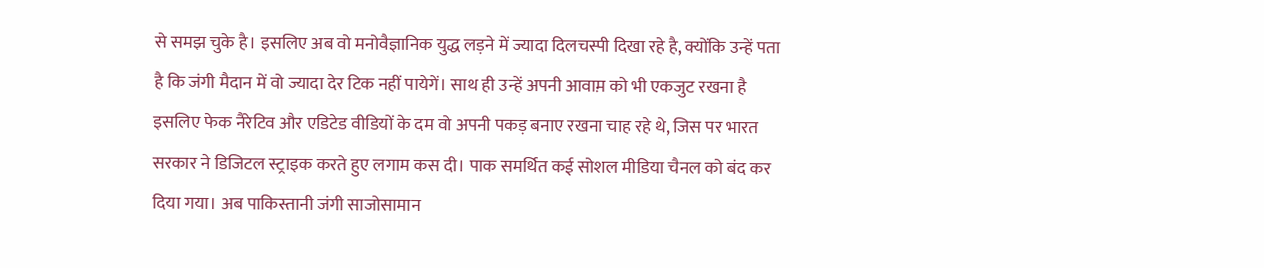से समझ चुके है। इसलिए अब वो मनोवैज्ञानिक युद्ध लड़ने में ज्यादा दिलचस्पी दिखा रहे है, क्योंकि उन्हें पता है कि जंगी मैदान में वो ज्यादा देर टिक नहीं पायेगें। साथ ही उन्हें अपनी आवाम़ को भी एकजुट रखना है इसलिए फेक नैरेटिव और एडिटेड वीडियों के दम वो अपनी पकड़ बनाए रखना चाह रहे थे, जिस पर भारत सरकार ने डिजिटल स्ट्राइक करते हुए लगाम कस दी। पाक समर्थित कई सोशल मीडिया चैनल को बंद कर दिया गया। अब पाकिस्तानी जंगी साजोसामान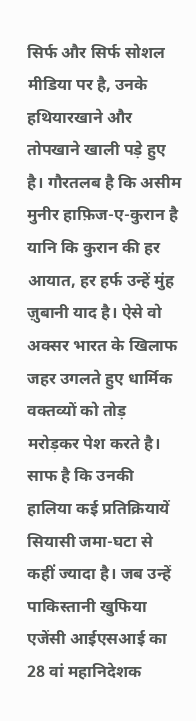सिर्फ और सिर्फ सोशल मीडिया पर है, उनके हथियारखाने और तोपखाने खाली पड़े हुए है। गौरतलब है कि असीम मुनीर हाफ़िज-ए-कुरान है यानि कि कुरान की हर आयात, हर हर्फ उन्हें मुंह ज़ुबानी याद है। ऐसे वो अक्सर भारत के खिलाफ जहर उगलते हुए धार्मिक वक्तव्यों को तोड़ मरोड़कर पेश करते है। साफ है कि उनकी हालिया कई प्रतिक्रियायें सियासी जमा-घटा से कहीं ज्यादा है। जब उन्हें पाकिस्तानी खुफिया एजेंसी आईएसआई का 28 वां महानिदेशक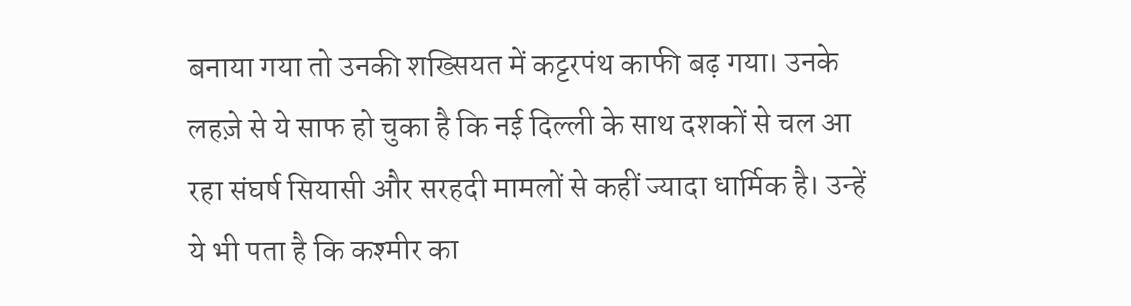बनाया गया तो उनकी शख्सियत में कट्टरपंथ काफी बढ़ गया। उनके लहज़े से ये साफ हो चुका है कि नई दिल्ली के साथ दशकों से चल आ रहा संघर्ष सियासी और सरहदी मामलों से कहीं ज्यादा धार्मिक है। उन्हें ये भी पता है कि कश्मीर का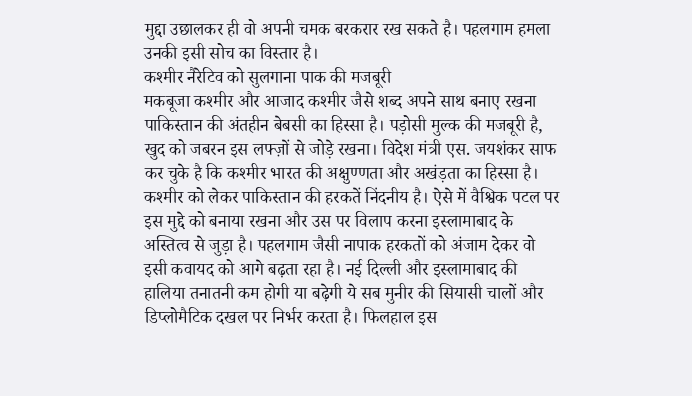मुद्दा उछालकर ही वो अपनी चमक बरकरार रख सकते है। पहलगाम हमला उनकी इसी सोच का विस्तार है।
कश्मीर नैरेटिव को सुलगाना पाक की मजबूरी
मकबूजा कश्मीर और आजाद कश्मीर जैसे शब्द अपने साथ बनाए रखना पाकिस्तान की अंतहीन बेबसी का हिस्सा है। पड़ोसी मुल्क की मजबूरी है, खुद को जबरन इस लफ्ज़ों से जोड़े रखना। विदेश मंत्री एस. जयशंकर साफ कर चुके है कि कश्मीर भारत की अक्षुण्णता और अखंड़ता का हिस्सा है। कश्मीर को लेकर पाकिस्तान की हरकतें निंदनीय है। ऐसे में वैश्विक पटल पर इस मुद्दे को बनाया रखना और उस पर विलाप करना इस्लामाबाद के अस्तित्व से जुड़ा है। पहलगाम जैसी नापाक हरकतों को अंजाम देकर वो इसी कवायद को आगे बढ़ता रहा है। नई दिल्ली और इस्लामाबाद की हालिया तनातनी कम होगी या बढ़ेगी ये सब मुनीर की सियासी चालों और डिप्लोमैटिक दखल पर निर्भर करता है। फिलहाल इस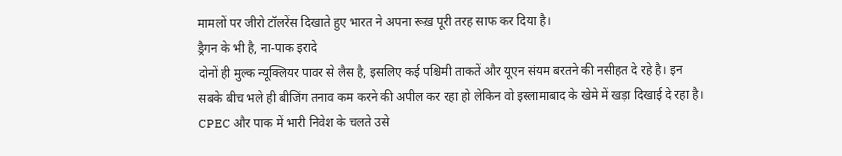मामलों पर जीरो टॉलरेंस दिखाते हुए भारत ने अपना रूख़ पूरी तरह साफ कर दिया है।
ड्रैगन के भी है, ना-पाक इरादे
दोनों ही मुल्क न्यूक्लियर पावर से लैस है, इसलिए कई पश्चिमी ताकतें और यूएन संयम बरतने की नसीहत दे रहे है। इन सबके बीच भले ही बीजिंग तनाव कम करने की अपील कर रहा हो लेकिन वो इस्लामाबाद के खेमे में खड़ा दिखाई दे रहा है। CPEC और पाक में भारी निवेश के चलते उसे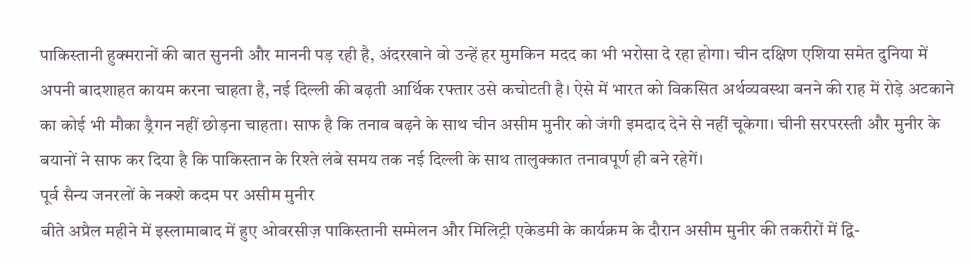पाकिस्तानी हुक्मरानों की बात सुननी और माननी पड़ रही है, अंदरखाने वो उन्हें हर मुमकिन मदद का भी भरोसा दे रहा होगा। चीन दक्षिण एशिया समेत दुनिया में अपनी बादशाहत कायम करना चाहता है, नई दिल्ली की बढ़ती आर्थिक रफ्तार उसे कचोटती है। ऐसे में भारत को विकसित अर्थव्यवस्था बनने की राह में रोड़े अटकाने का कोई भी मौका ड्रैगन नहीं छोड़ना चाहता। साफ है कि तनाव बढ़ने के साथ चीन असीम मुनीर को जंगी इमदाद देने से नहीं चूकेगा। चीनी सरपरस्ती और मुनीर के बयानों ने साफ कर दिया है कि पाकिस्तान के रिश्ते लंबे समय तक नई दिल्ली के साथ तालुक्कात तनावपूर्ण ही बने रहेगें।
पूर्व सैन्य जनरलों के नक्शे कदम पर असीम मुनीर
बीते अप्रैल महीने में इस्लामाबाद में हुए ओवरसीज़ पाकिस्तानी सम्मेलन और मिलिट्री एकेडमी के कार्यक्रम के दौरान असीम मुनीर की तकरीरों में द्वि-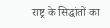राष्ट्र के सिद्धांतों का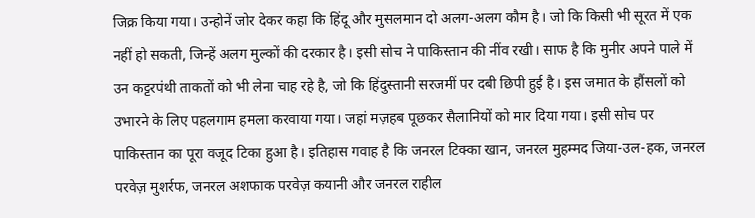जिक्र किया गया। उन्होनें जोर देकर कहा कि हिंदू और मुसलमान दो अलग-अलग कौम है। जो कि किसी भी सूरत में एक नहीं हो सकती, जिन्हें अलग मुल्कों की दरकार है। इसी सोच ने पाकिस्तान की नींव रखी। साफ है कि मुनीर अपने पाले में उन कट्टरपंथी ताकतों को भी लेना चाह रहे है, जो कि हिंदुस्तानी सरजमीं पर दबी छिपी हुई है। इस जमात के हौंसलों को उभारने के लिए पहलगाम हमला करवाया गया। जहां मज़हब पूछकर सैलानियों को मार दिया गया। इसी सोच पर पाकिस्तान का पूरा वजूद टिका हुआ है। इतिहास गवाह है कि जनरल टिक्का खान, जनरल मुहम्मद जिया-उल-हक, जनरल परवेज़ मुशर्रफ, जनरल अशफाक परवेज़ कयानी और जनरल राहील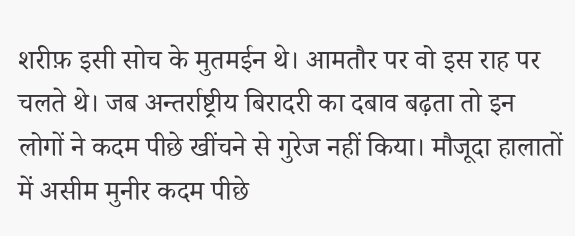शरीफ़ इसी सोच के मुतमईन थे। आमतौर पर वो इस राह पर चलते थे। जब अन्तर्राष्ट्रीय बिरादरी का दबाव बढ़ता तो इन लोगों ने कदम पीछे खींचने से गुरेज नहीं किया। मौजूदा हालातों में असीम मुनीर कदम पीछे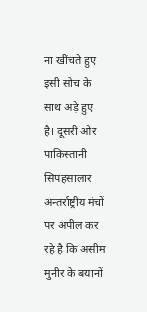ना खींचते हुए इसी सोच के साथ अड़े हुए है। दूसरी ओर पाकिस्तानी सिपहसालार अन्तर्राष्ट्रीय मंचों पर अपील कर रहे है कि असीम मुनीर के बयानों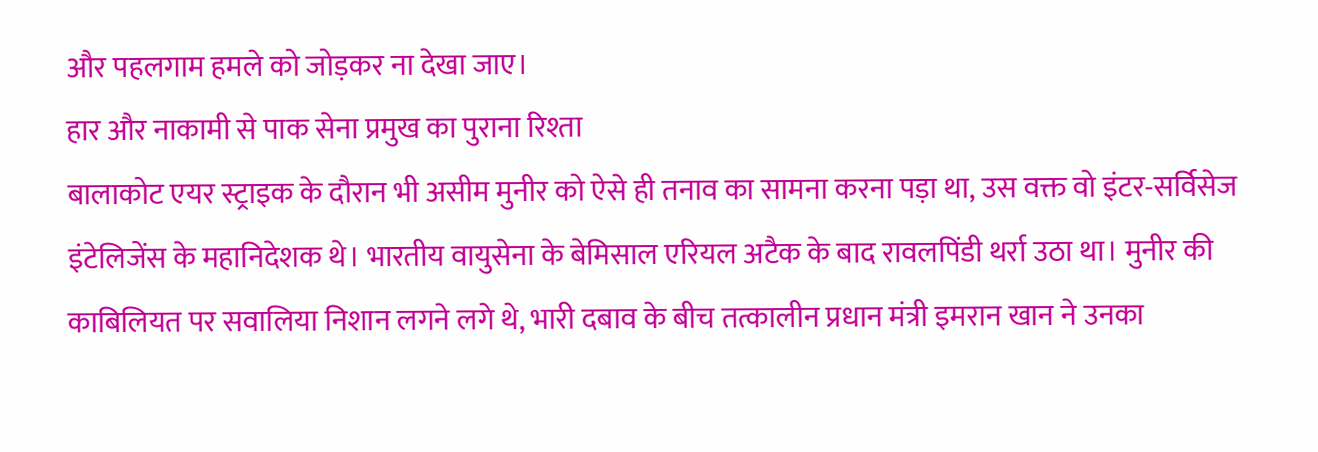और पहलगाम हमले को जोड़कर ना देखा जाए।
हार और नाकामी से पाक सेना प्रमुख का पुराना रिश्ता
बालाकोट एयर स्ट्राइक के दौरान भी असीम मुनीर को ऐसे ही तनाव का सामना करना पड़ा था, उस वक्त वो इंटर-सर्विसेज इंटेलिजेंस के महानिदेशक थे। भारतीय वायुसेना के बेमिसाल एरियल अटैक के बाद रावलपिंडी थर्रा उठा था। मुनीर की काबिलियत पर सवालिया निशान लगने लगे थे, भारी दबाव के बीच तत्कालीन प्रधान मंत्री इमरान खान ने उनका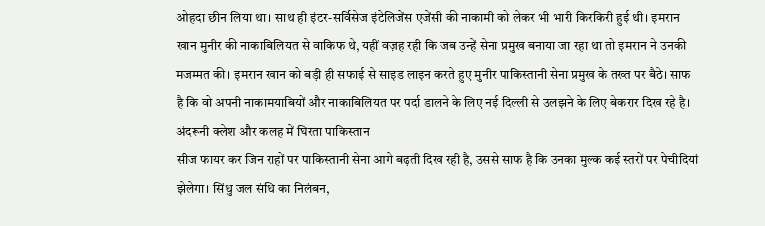ओहदा छीन लिया था। साथ ही इंटर-सर्विसेज इंटेलिजेंस एजेंसी की नाकामी को लेकर भी भारी किरकिरी हुई थी। इमरान खान मुनीर की नाकाबिलियत से वाकिफ थे, यहीं वज़ह रही कि जब उन्हें सेना प्रमुख बनाया जा रहा था तो इमरान ने उनकी मजम्मत की। इमरान खान को बड़ी ही सफाई से साइड लाइन करते हुए मुनीर पाकिस्तानी सेना प्रमुख के तख्त पर बैठे। साफ है कि वो अपनी नाकामयाबियों और नाकाबिलियत पर पर्दा डालने के लिए नई दिल्ली से उलझने के लिए बेकरार दिख रहे है।
अंदरूनी क्लेश और कलह में घिरता पाकिस्तान
सीज फायर कर जिन राहों पर पाकिस्तानी सेना आगे बढ़ती दिख रही है, उससे साफ है कि उनका मुल्क कई स्तरों पर पेचीदियां झेलेगा। सिंधु जल संधि का निलंबन,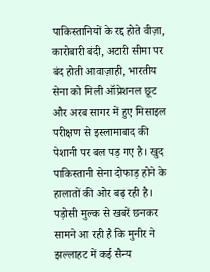पाकिस्तानियों के रद्द होते वीज़ा, कारोबारी बंदी, अटारी सीमा पर बंद होती आवाज़ाही, भारतीय सेना को मिली ऑप्रेशनल छूट और अरब सागर में हुए मिसाइल परीक्षण से इस्लामाबाद की पेशानी पर बल पड़ गए है। खुद पाकिस्तानी सेना दोफाड़ होने के हालातों की ओर बढ़ रही है। पड़ोसी मुल्क से खबरें छनकर सामने आ रही है कि मुनीर ने झल्लाहट में कई सैन्य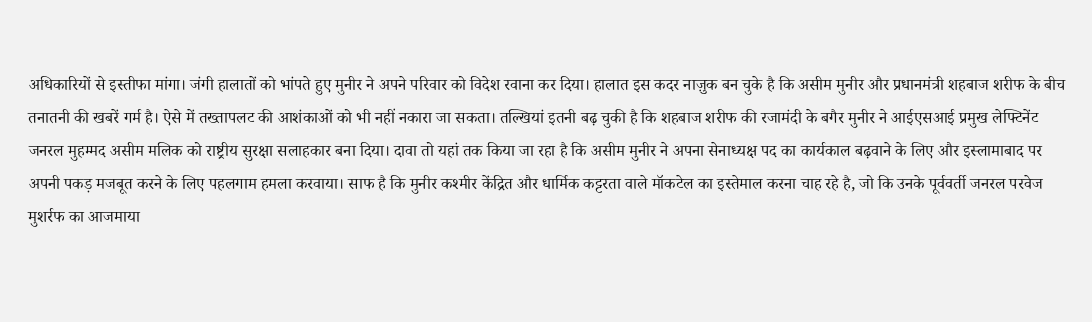अधिकारियों से इस्तीफा मांगा। जंगी हालातों को भांपते हुए मुनीर ने अपने परिवार को विदेश रवाना कर दिया। हालात इस कदर नाज़ुक बन चुके है कि असीम मुनीर और प्रधानमंत्री शहबाज शरीफ के बीच तनातनी की खबरें गर्म है। ऐसे में तख्तापलट की आशंकाओं को भी नहीं नकारा जा सकता। तल्खियां इतनी बढ़ चुकी है कि शहबाज शरीफ की रजामंदी के बगैर मुनीर ने आईएसआई प्रमुख लेफ्टिनेंट जनरल मुहम्मद असीम मलिक को राष्ट्रीय सुरक्षा सलाहकार बना दिया। दावा तो यहां तक किया जा रहा है कि असीम मुनीर ने अपना सेनाध्यक्ष पद का कार्यकाल बढ़वाने के लिए और इस्लामाबाद पर अपनी पकड़ मजबूत करने के लिए पहलगाम हमला करवाया। साफ है कि मुनीर कश्मीर केंद्रित और धार्मिक कट्टरता वाले मॉकटेल का इस्तेमाल करना चाह रहे है, जो कि उनके पूर्ववर्ती जनरल परवेज मुशर्रफ का आजमाया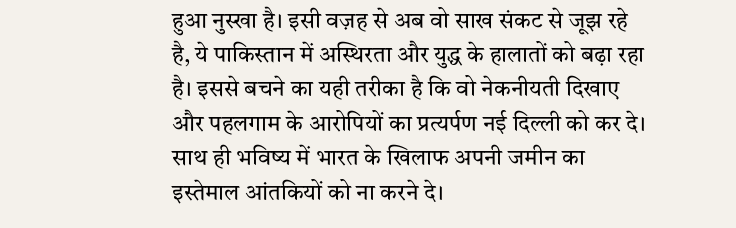हुआ नुस्खा है। इसी वज़ह से अब वो साख संकट से जूझ रहे है, ये पाकिस्तान में अस्थिरता और युद्ध के हालातों को बढ़ा रहा है। इससे बचने का यही तरीका है कि वो नेकनीयती दिखाए और पहलगाम के आरोपियों का प्रत्यर्पण नई दिल्ली को कर दे। साथ ही भविष्य में भारत के खिलाफ अपनी जमीन का इस्तेमाल आंतकियों को ना करने दे।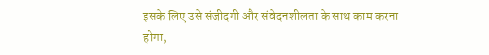इसके लिए उसे संजीदगी और संवेदनशीलता के साथ काम करना होगा,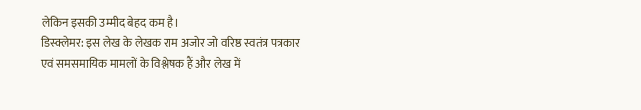लेकिन इसकी उम्मीद बेहद कम है।
डिस्क्लेमर: इस लेख के लेखक राम अजोर जो वरिष्ठ स्वतंत्र पत्रकार एवं समसमायिक मामलों के विश्लेषक हैं और लेख में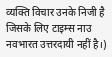व्यक्ति विचार उनके निजी है जिसके लिए टाइम्स नाउ नवभारत उत्तरदायी नहीं है।)